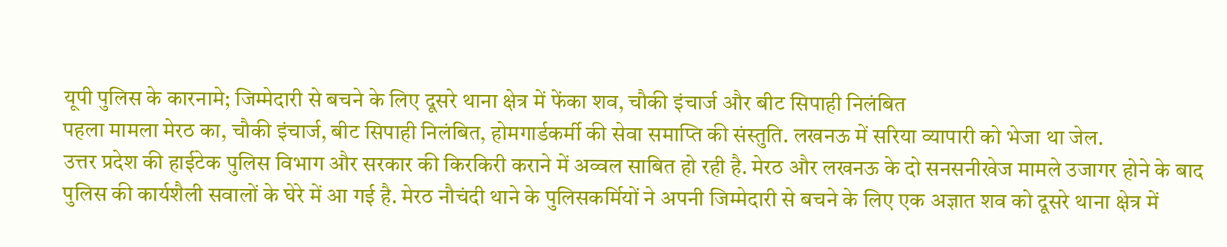यूपी पुलिस के कारनामे; जिम्मेदारी से बचने के लिए दूसरे थाना क्षेत्र में फेंका शव, चौकी इंचार्ज और बीट सिपाही निलंबित
पहला मामला मेरठ का, चौकी इंचार्ज, बीट सिपाही निलंबित, होमगार्डकर्मी की सेवा समाप्ति की संस्तुति. लखनऊ में सरिया व्यापारी को भेजा था जेल.
उत्तर प्रदेश की हाईटेक पुलिस विभाग और सरकार की किरकिरी कराने में अव्वल साबित हो रही है. मेरठ और लखनऊ के दो सनसनीखेज मामले उजागर होने के बाद पुलिस की कार्यशैली सवालों के घेरे में आ गई है. मेरठ नौचंदी थाने के पुलिसकर्मियों ने अपनी जिम्मेदारी से बचने के लिए एक अज्ञात शव को दूसरे थाना क्षेत्र में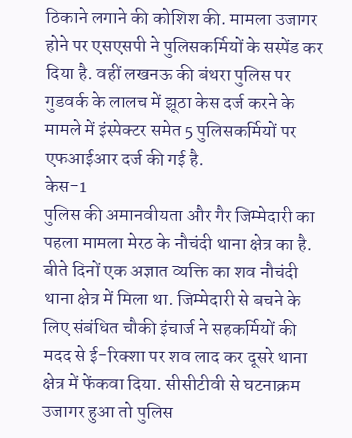ठिकाने लगाने की कोशिश की. मामला उजागर होने पर एसएसपी ने पुलिसकर्मियों के सस्पेंड कर दिया है. वहीं लखनऊ की बंथरा पुलिस पर गुडवर्क के लालच में झूठा केस दर्ज करने के मामले में इंस्पेक्टर समेत 5 पुलिसकर्मियों पर एफआईआर दर्ज की गई है.
केस-1
पुलिस की अमानवीयता और गैर जिम्मेदारी का पहला मामला मेरठ के नौचंदी थाना क्षेत्र का है. बीते दिनों एक अज्ञात व्यक्ति का शव नौचंदी थाना क्षेत्र में मिला था. जिम्मेदारी से बचने के लिए संबंधित चौकी इंचार्ज ने सहकर्मियों की मदद से ई-रिक्शा पर शव लाद कर दूसरे थाना क्षेत्र में फेंकवा दिया. सीसीटीवी से घटनाक्रम उजागर हुआ तो पुलिस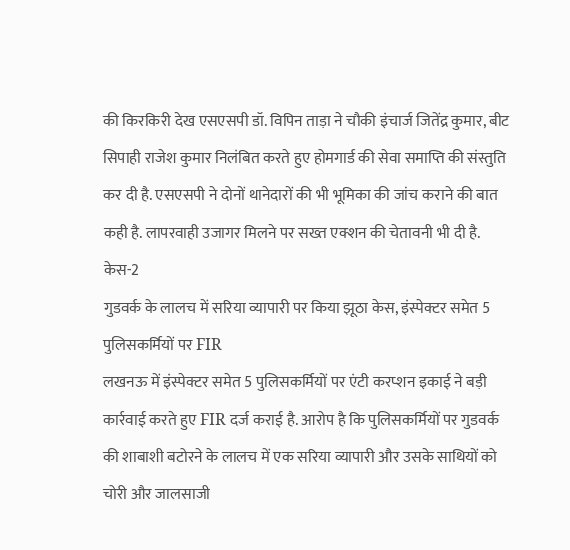की किरकिरी देख एसएसपी डॉ. विपिन ताड़ा ने चौकी इंचार्ज जितेंद्र कुमार, बीट सिपाही राजेश कुमार निलंबित करते हुए होमगार्ड की सेवा समाप्ति की संस्तुति कर दी है. एसएसपी ने दोनों थानेदारों की भी भूमिका की जांच कराने की बात कही है. लापरवाही उजागर मिलने पर सख्त एक्शन की चेतावनी भी दी है.
केस-2
गुडवर्क के लालच में सरिया व्यापारी पर किया झूठा केस, इंस्पेक्टर समेत 5 पुलिसकर्मियों पर FIR
लखनऊ में इंस्पेक्टर समेत 5 पुलिसकर्मियों पर एंटी करप्शन इकाई ने बड़ी कार्रवाई करते हुए FIR दर्ज कराई है. आरोप है कि पुलिसकर्मियों पर गुडवर्क की शाबाशी बटोरने के लालच में एक सरिया व्यापारी और उसके साथियों को चोरी और जालसाजी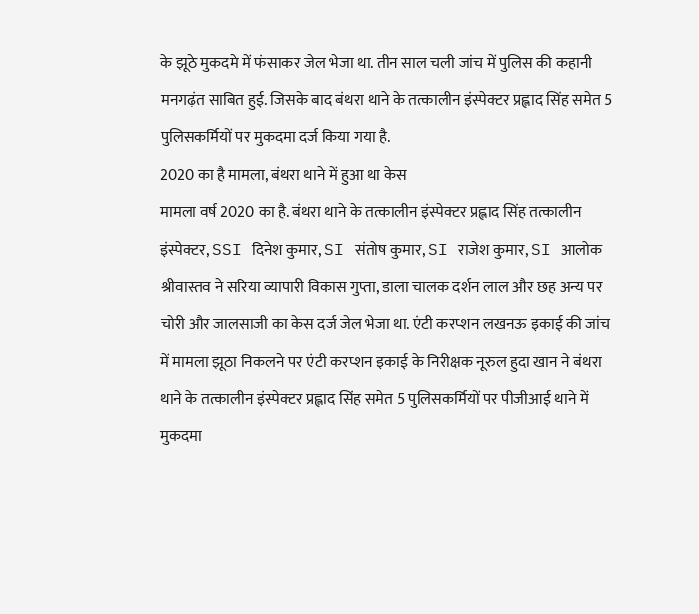के झूठे मुकदमे में फंसाकर जेल भेजा था. तीन साल चली जांच में पुलिस की कहानी मनगढ़ंत साबित हुई. जिसके बाद बंथरा थाने के तत्कालीन इंस्पेक्टर प्रह्लाद सिंह समेत 5 पुलिसकर्मियों पर मुकदमा दर्ज किया गया है.
2020 का है मामला, बंथरा थाने में हुआ था केस
मामला वर्ष 2020 का है. बंथरा थाने के तत्कालीन इंस्पेक्टर प्रह्लाद सिंह तत्कालीन इंस्पेक्टर, SSI दिनेश कुमार, SI संतोष कुमार, SI राजेश कुमार, SI आलोक श्रीवास्तव ने सरिया व्यापारी विकास गुप्ता, डाला चालक दर्शन लाल और छह अन्य पर चोरी और जालसाजी का केस दर्ज जेल भेजा था. एंटी करप्शन लखनऊ इकाई की जांच में मामला झूठा निकलने पर एंटी करप्शन इकाई के निरीक्षक नूरुल हुदा खान ने बंथरा थाने के तत्कालीन इंस्पेक्टर प्रह्लाद सिंह समेत 5 पुलिसकर्मियों पर पीजीआई थाने में मुकदमा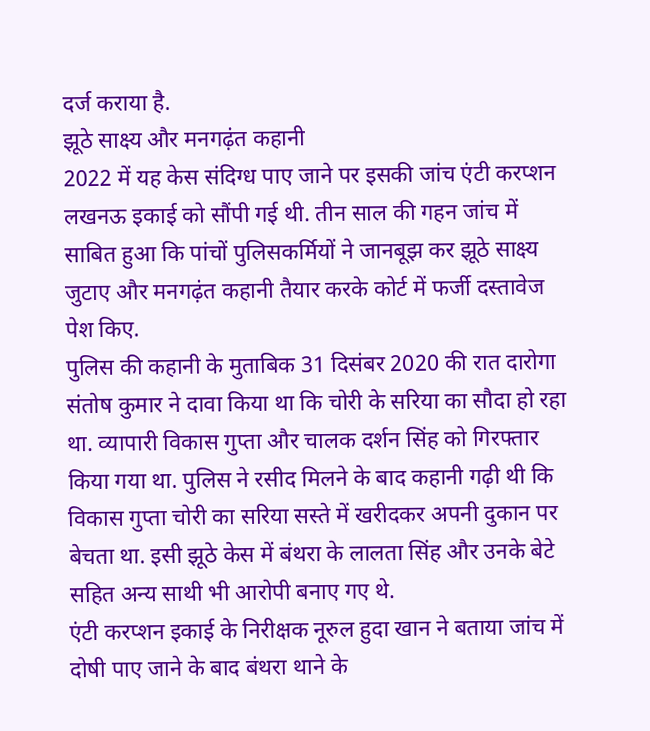दर्ज कराया है.
झूठे साक्ष्य और मनगढ़ंत कहानी
2022 में यह केस संदिग्ध पाए जाने पर इसकी जांच एंटी करप्शन लखनऊ इकाई को सौंपी गई थी. तीन साल की गहन जांच में साबित हुआ कि पांचों पुलिसकर्मियों ने जानबूझ कर झूठे साक्ष्य जुटाए और मनगढ़ंत कहानी तैयार करके कोर्ट में फर्जी दस्तावेज पेश किए.
पुलिस की कहानी के मुताबिक 31 दिसंबर 2020 की रात दारोगा संतोष कुमार ने दावा किया था कि चोरी के सरिया का सौदा हो रहा था. व्यापारी विकास गुप्ता और चालक दर्शन सिंह को गिरफ्तार किया गया था. पुलिस ने रसीद मिलने के बाद कहानी गढ़ी थी कि विकास गुप्ता चोरी का सरिया सस्ते में खरीदकर अपनी दुकान पर बेचता था. इसी झूठे केस में बंथरा के लालता सिंह और उनके बेटे सहित अन्य साथी भी आरोपी बनाए गए थे.
एंटी करप्शन इकाई के निरीक्षक नूरुल हुदा खान ने बताया जांच में दोषी पाए जाने के बाद बंथरा थाने के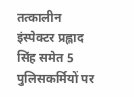तत्कालीन इंस्पेक्टर प्रह्लाद सिंह समेत 5 पुलिसकर्मियों पर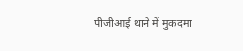पीजीआई थाने में मुकदमा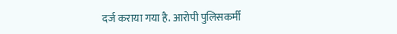दर्ज कराया गया है. आरोपी पुलिसकर्मी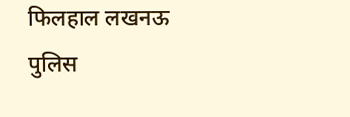फिलहाल लखनऊ पुलिस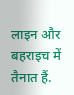लाइन और बहराइच में तैनात हैं.